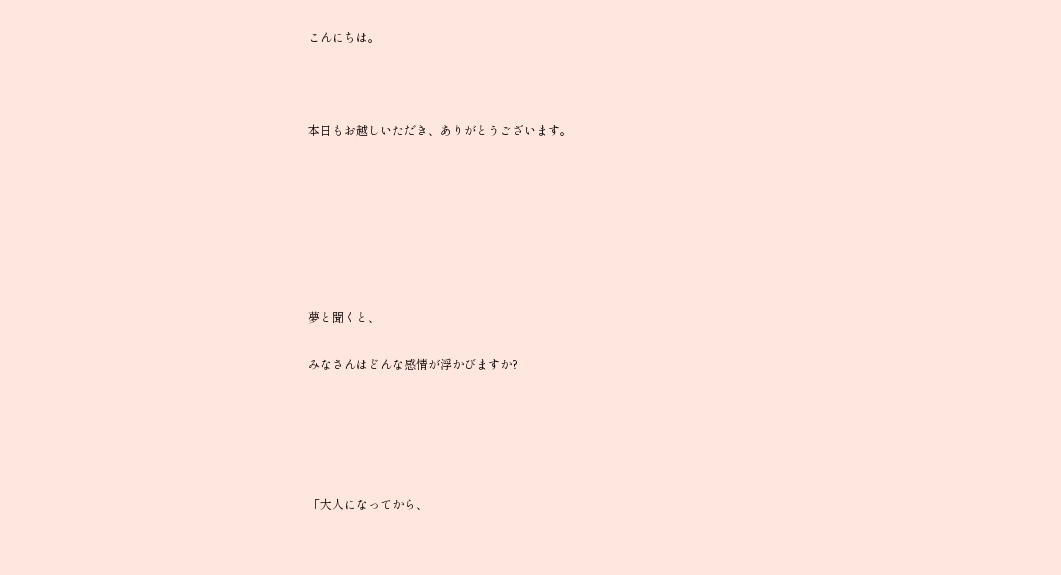こんにちは。



本日もお越しいただき、ありがとうございます。







夢と聞くと、

みなさんはどんな感情が浮かびますか?





「大人になってから、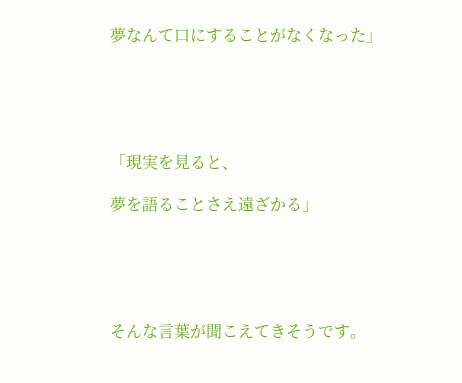夢なんて口にすることがなくなった」





「現実を見ると、

夢を語ることさえ遠ざかる」





そんな言葉が聞こえてきそうです。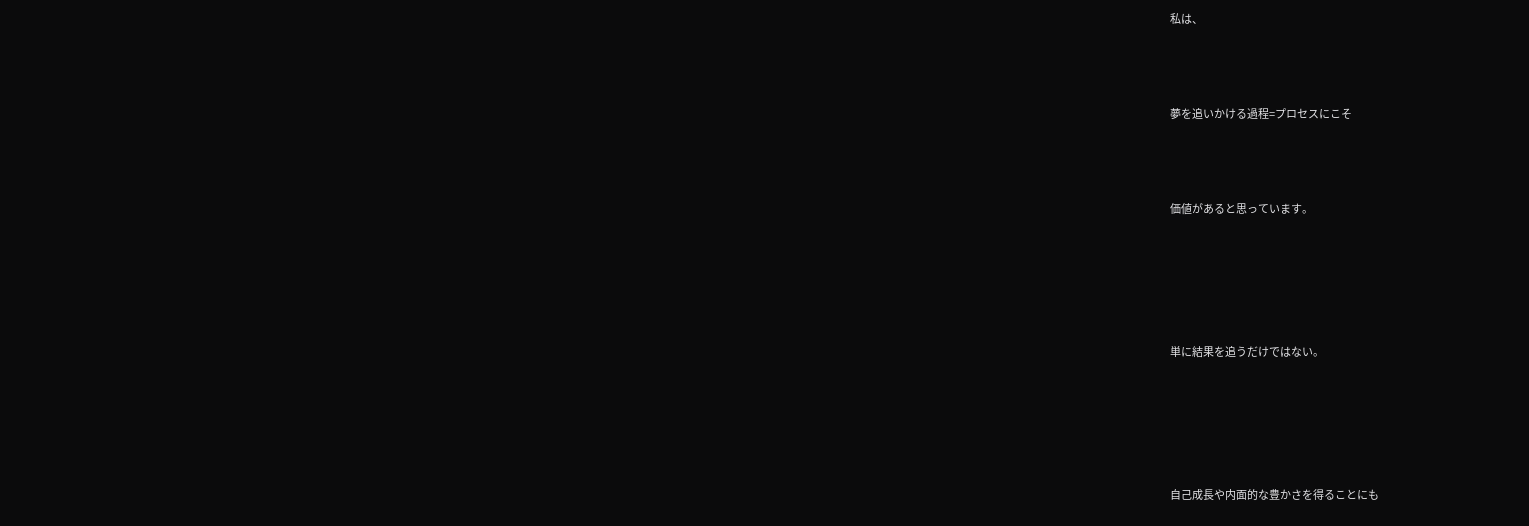私は、



夢を追いかける過程=プロセスにこそ



価値があると思っています。





単に結果を追うだけではない。





自己成長や内面的な豊かさを得ることにも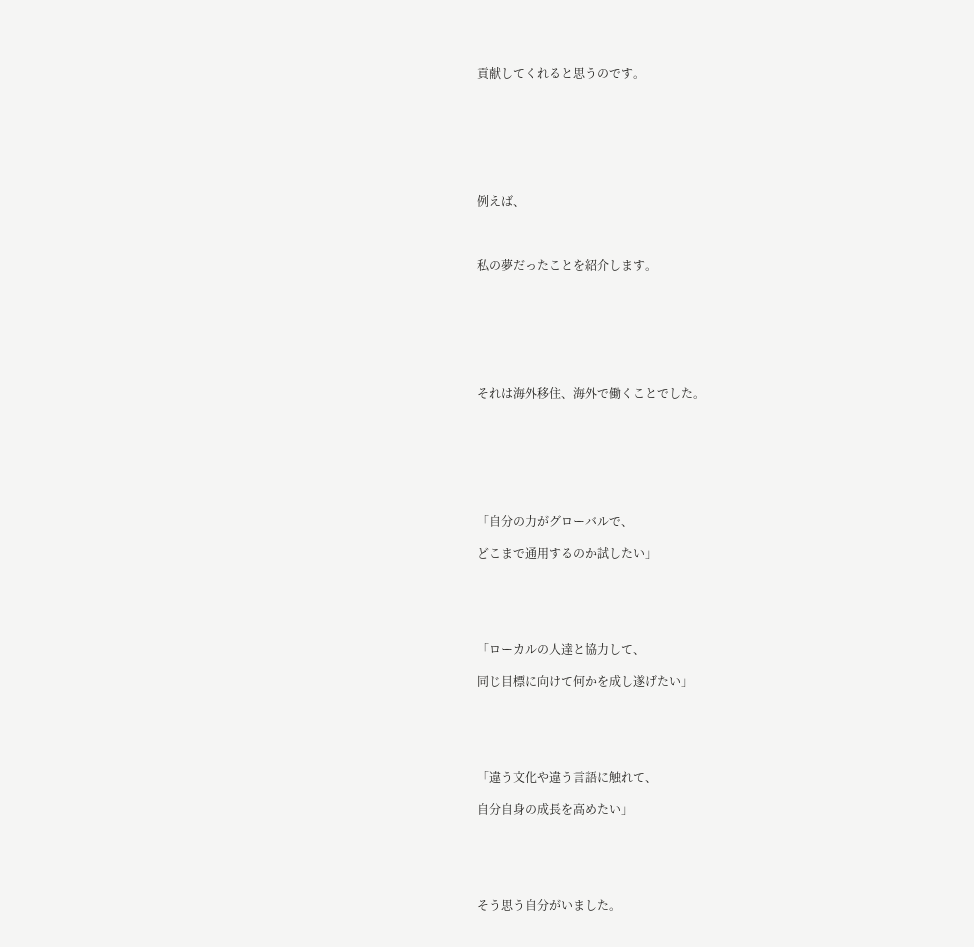貢献してくれると思うのです。







例えば、



私の夢だったことを紹介します。







それは海外移住、海外で働くことでした。







「自分の力がグローバルで、

どこまで通用するのか試したい」





「ローカルの人達と協力して、

同じ目標に向けて何かを成し遂げたい」





「違う文化や違う言語に触れて、

自分自身の成長を高めたい」





そう思う自分がいました。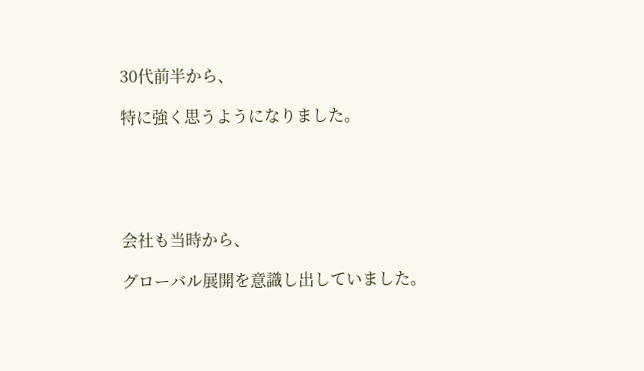30代前半から、

特に強く思うようになりました。





会社も当時から、

グローバル展開を意識し出していました。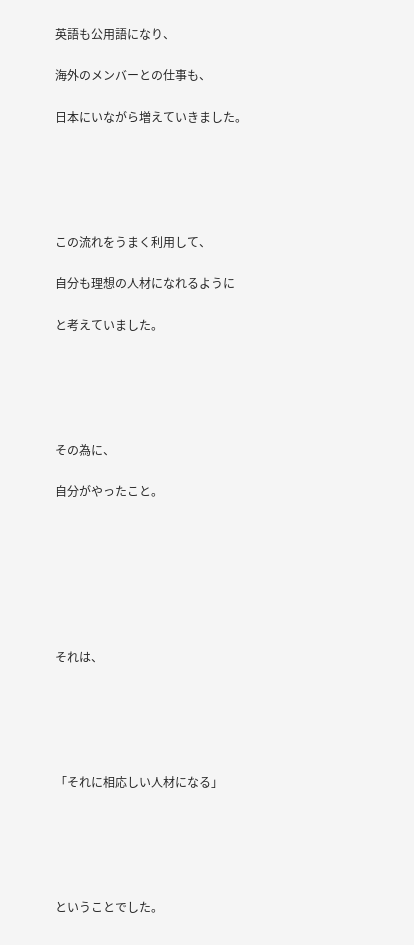英語も公用語になり、

海外のメンバーとの仕事も、

日本にいながら増えていきました。





この流れをうまく利用して、

自分も理想の人材になれるように

と考えていました。





その為に、

自分がやったこと。







それは、





「それに相応しい人材になる」





ということでした。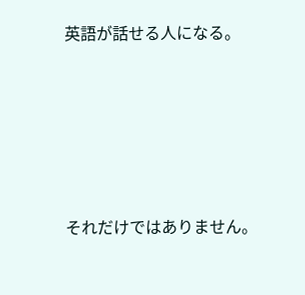英語が話せる人になる。





それだけではありません。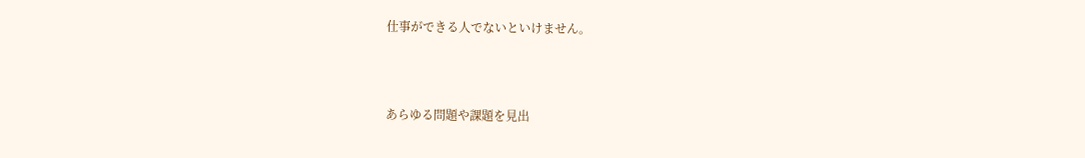仕事ができる人でないといけません。



あらゆる問題や課題を見出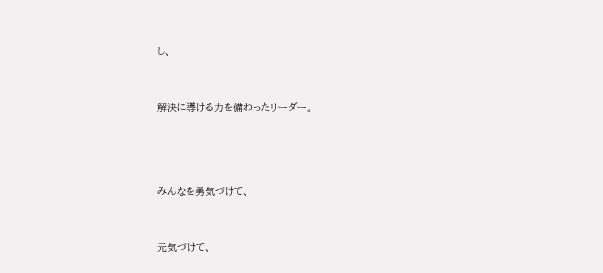し、



解決に導ける力を備わったリーダー。





みんなを勇気づけて、



元気づけて、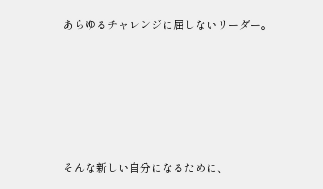あらゆるチャレンジに屈しないリーダー。





そんな新しい自分になるために、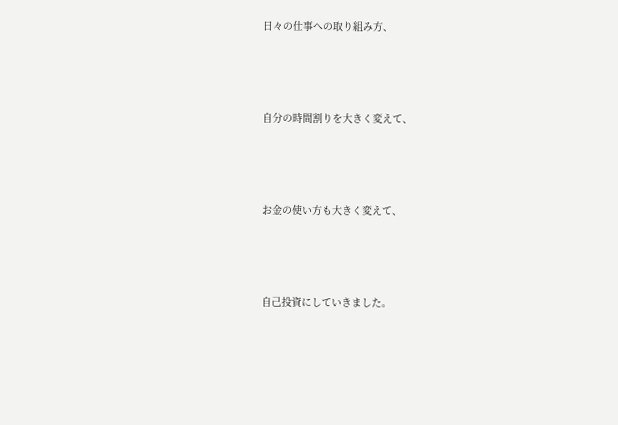日々の仕事への取り組み方、



自分の時間割りを大きく変えて、



お金の使い方も大きく変えて、



自己投資にしていきました。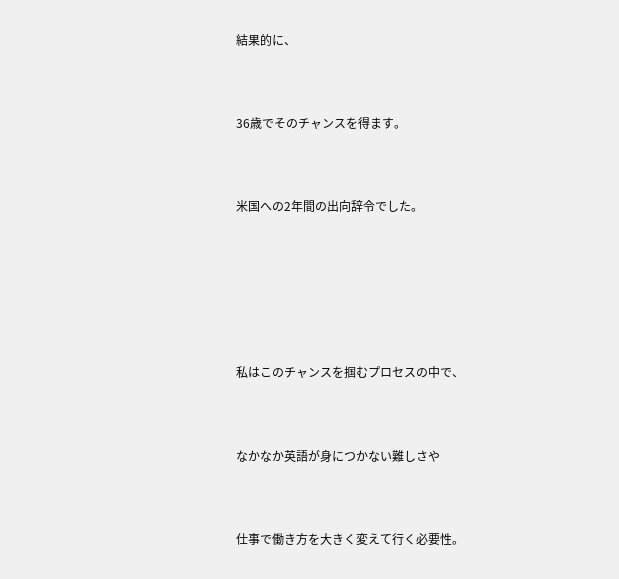結果的に、



36歳でそのチャンスを得ます。



米国への2年間の出向辞令でした。







私はこのチャンスを掴むプロセスの中で、



なかなか英語が身につかない難しさや



仕事で働き方を大きく変えて行く必要性。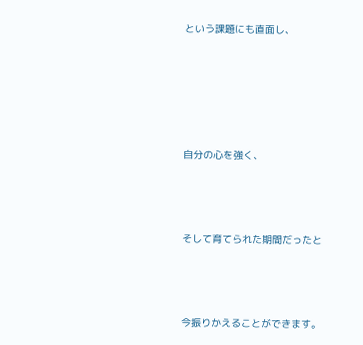という課題にも直面し、





自分の心を強く、



そして育てられた期間だったと



今振りかえることができます。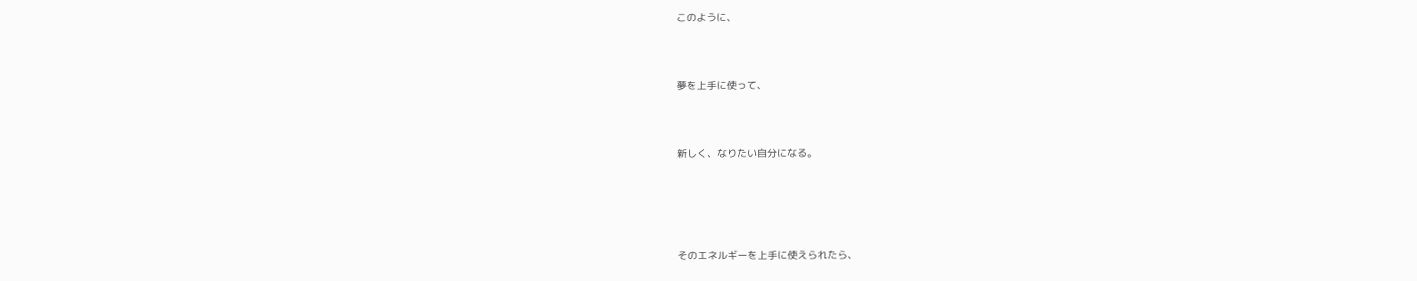このように、



夢を上手に使って、



新しく、なりたい自分になる。





そのエネルギーを上手に使えられたら、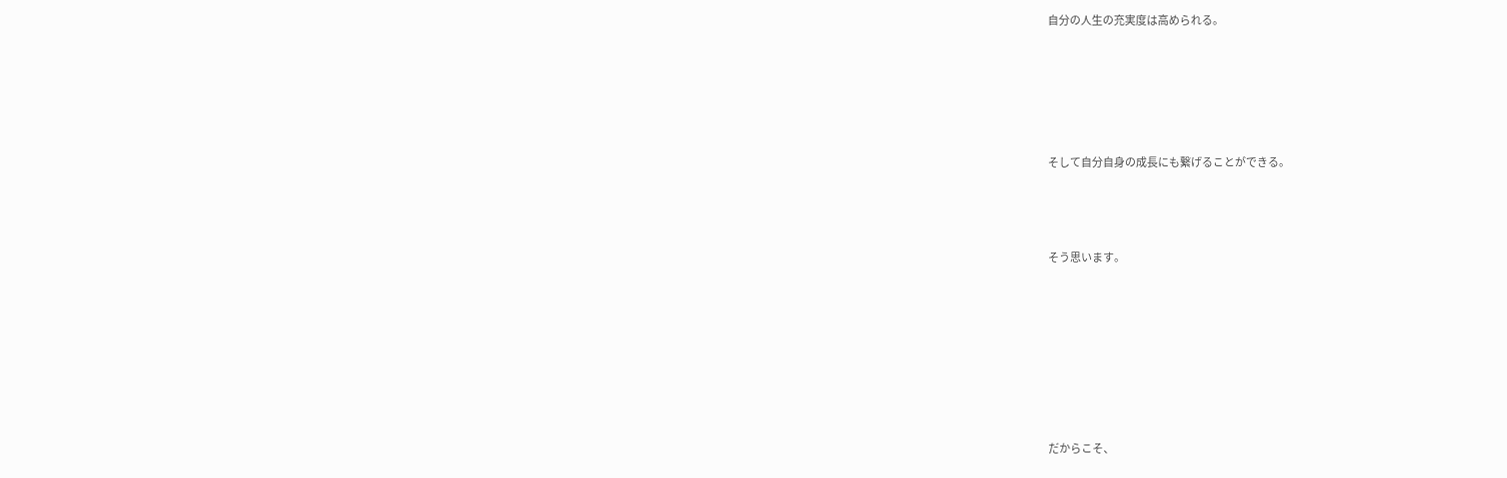自分の人生の充実度は高められる。





そして自分自身の成長にも繋げることができる。



そう思います。







だからこそ、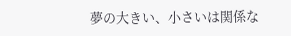夢の大きい、小さいは関係な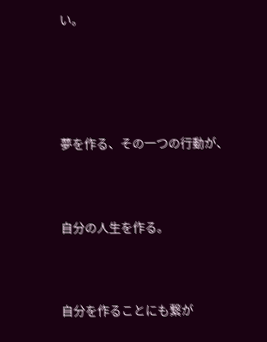い。





夢を作る、その一つの行動が、



自分の人生を作る。



自分を作ることにも繋が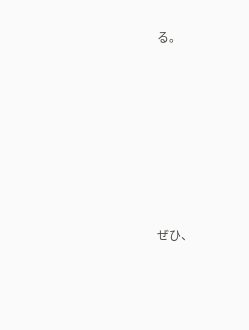る。







ぜひ、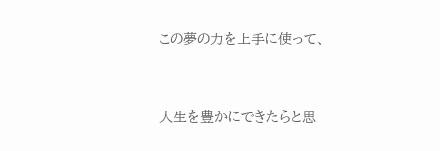この夢の力を上手に使って、



人生を豊かにできたらと思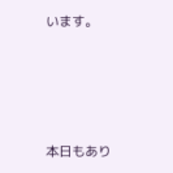います。







本日もあり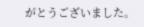がとうございました。